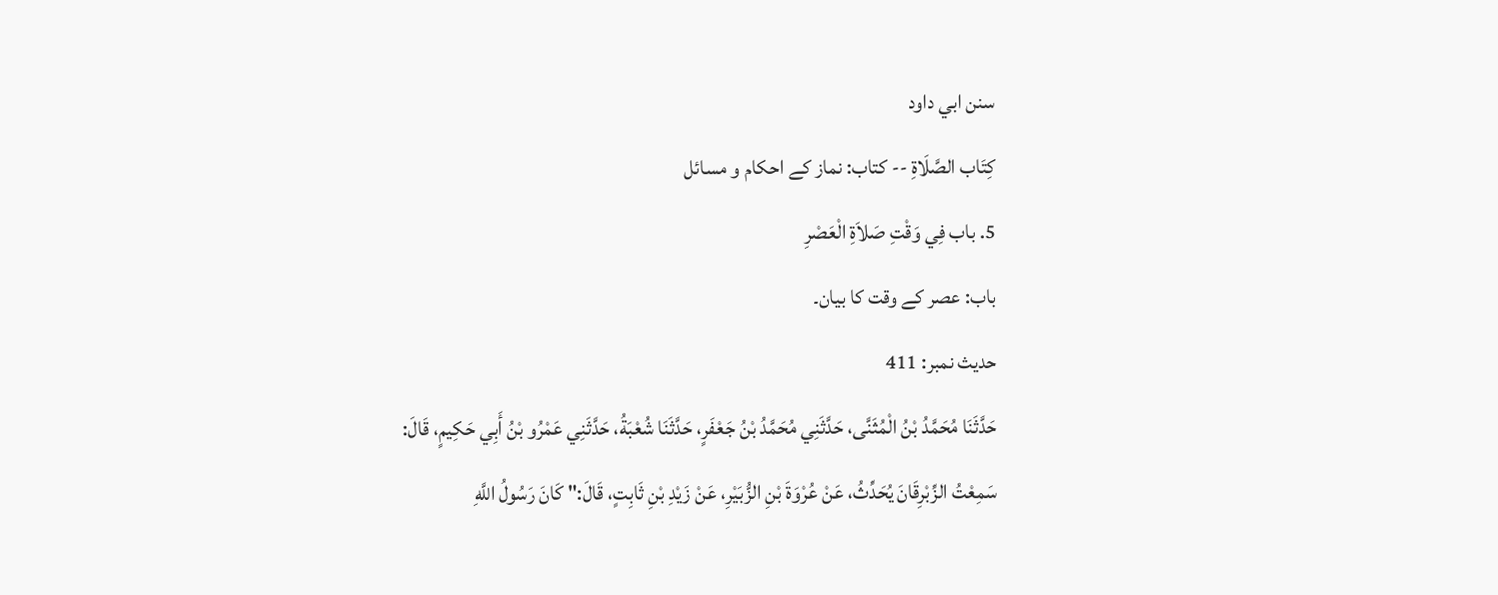سنن ابي داود
كِتَاب الصَّلَاةِ -- کتاب: نماز کے احکام و مسائل
5. باب فِي وَقْتِ صَلاَةِ الْعَصْرِ
باب: عصر کے وقت کا بیان۔
حدیث نمبر: 411
حَدَّثَنَا مُحَمَّدُ بْنُ الْمُثَنَّى، حَدَّثَنِي مُحَمَّدُ بْنُ جَعْفَرٍ، حَدَّثَنَا شُعْبَةُ، حَدَّثَنِي عَمْرُو بْنُ أَبِي حَكِيمٍ، قَالَ: سَمِعْتُ الزِّبْرِقَانَ يُحَدِّثُ، عَنْ عُرْوَةَ بْنِ الزُّبَيْرِ، عَنْ زَيْدِ بْنِ ثَابِتٍ، قَالَ:" كَانَ رَسُولُ اللَّهِ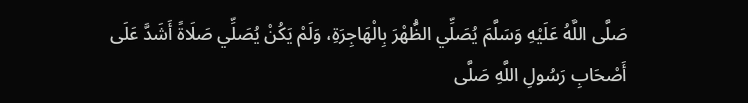صَلَّى اللَّهُ عَلَيْهِ وَسَلَّمَ يُصَلِّي الظُّهْرَ بِالْهَاجِرَةِ، وَلَمْ يَكُنْ يُصَلِّي صَلَاةً أَشَدَّ عَلَى أَصْحَابِ رَسُولِ اللَّهِ صَلَّى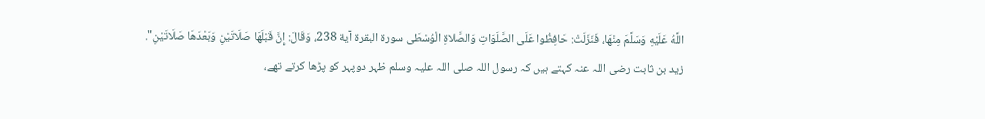اللَّهُ عَلَيْهِ وَسَلَّمَ مِنْهَا، فَنَزَلَتْ: حَافِظُوا عَلَى الصَّلَوَاتِ وَالصَّلاةِ الْوُسْطَى سورة البقرة آية 238، وَقَالَ: إِنَّ قَبْلَهَا صَلَاتَيْنِ وَبَعْدَهَا صَلَاتَيْنِ".
زید بن ثابت رضی اللہ عنہ کہتے ہیں کہ رسول اللہ صلی اللہ علیہ وسلم ظہر دوپہر کو پڑھا کرتے تھے،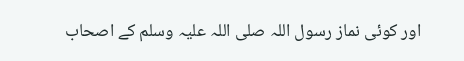اور کوئی نماز رسول اللہ صلی اللہ علیہ وسلم کے اصحاب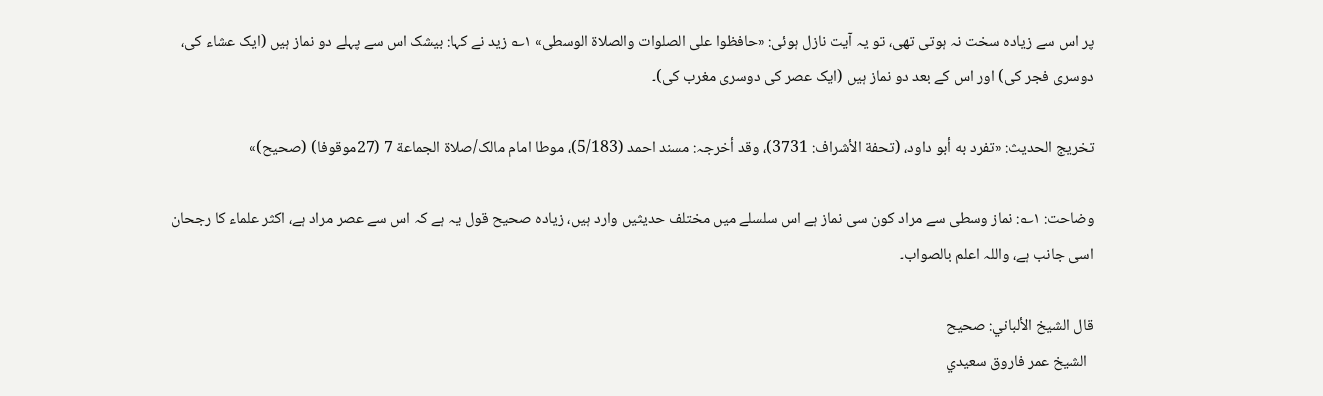پر اس سے زیادہ سخت نہ ہوتی تھی، تو یہ آیت نازل ہوئی: «حافظوا على الصلوات والصلاة الوسطى» ۱؎ زید نے کہا: بیشک اس سے پہلے دو نماز ہیں (ایک عشاء کی، دوسری فجر کی) اور اس کے بعد دو نماز ہیں (ایک عصر کی دوسری مغرب کی)۔

تخریج الحدیث: «تفرد به أبو داود، (تحفة الأشراف: 3731)، وقد أخرجہ: مسند احمد (5/183)، موطا امام مالک/صلاة الجماعة 7 (27موقوفا) (صحیح)»

وضاحت: ۱؎: نماز وسطی سے مراد کون سی نماز ہے اس سلسلے میں مختلف حدیثیں وارد ہیں، زیادہ صحیح قول یہ ہے کہ اس سے عصر مراد ہے، اکثر علماء کا رجحان اسی جانب ہے، واللہ اعلم بالصواب۔

قال الشيخ الألباني: صحيح
  الشيخ عمر فاروق سعيدي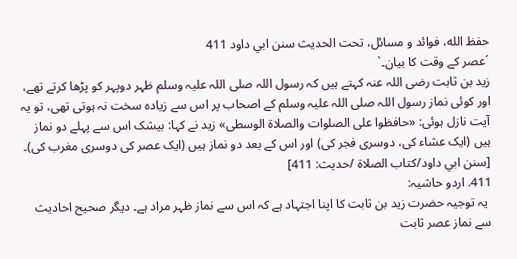حفظ الله، فوائد و مسائل، تحت الحديث سنن ابي داود 411
´عصر کے وقت کا بیان۔`
زید بن ثابت رضی اللہ عنہ کہتے ہیں کہ رسول اللہ صلی اللہ علیہ وسلم ظہر دوپہر کو پڑھا کرتے تھے، اور کوئی نماز رسول اللہ صلی اللہ علیہ وسلم کے اصحاب پر اس سے زیادہ سخت نہ ہوتی تھی، تو یہ آیت نازل ہوئی: «حافظوا على الصلوات والصلاة الوسطى» زید نے کہا: بیشک اس سے پہلے دو نماز ہیں (ایک عشاء کی، دوسری فجر کی) اور اس کے بعد دو نماز ہیں (ایک عصر کی دوسری مغرب کی)۔ [سنن ابي داود/كتاب الصلاة /حدیث: 411]
411. اردو حاشیہ:
 یہ توجیہ حضرت زید بن ثابت کا اپنا اجتہاد ہے کہ اس سے نماز ظہر مراد ہے۔ دیگر صحیح احادیث سے نماز عصر ثابت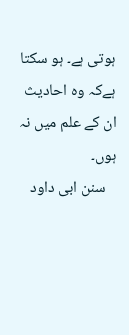ہوتی ہے۔ ہو سکتا ہےکہ وہ احادیث ان کے علم میں نہ ہوں۔
   سنن ابی داود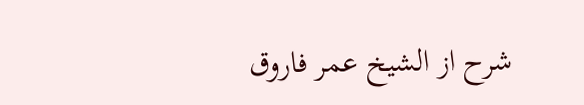شرح از الشیخ عمر فاروق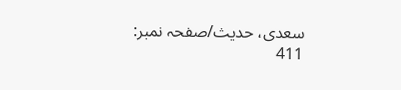سعدی، حدیث/صفحہ نمبر: 411